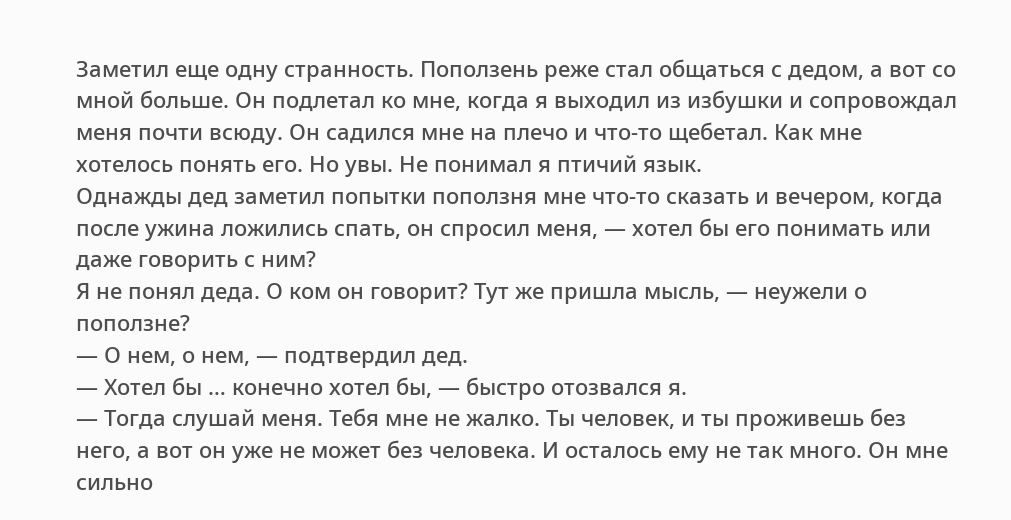Заметил еще одну странность. Поползень реже стал общаться с дедом, а вот со мной больше. Он подлетал ко мне, когда я выходил из избушки и сопровождал меня почти всюду. Он садился мне на плечо и что-то щебетал. Как мне хотелось понять его. Но увы. Не понимал я птичий язык.
Однажды дед заметил попытки поползня мне что-то сказать и вечером, когда после ужина ложились спать, он спросил меня, — хотел бы его понимать или даже говорить с ним?
Я не понял деда. О ком он говорит? Тут же пришла мысль, — неужели о поползне?
— О нем, о нем, — подтвердил дед.
— Хотел бы … конечно хотел бы, — быстро отозвался я.
— Тогда слушай меня. Тебя мне не жалко. Ты человек, и ты проживешь без него, а вот он уже не может без человека. И осталось ему не так много. Он мне сильно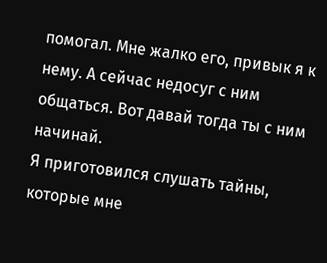помогал. Мне жалко его, привык я к нему. А сейчас недосуг с ним общаться. Вот давай тогда ты с ним начинай.
Я приготовился слушать тайны, которые мне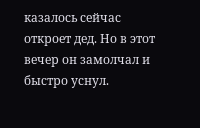казалось сейчас откроет дед. Но в этот вечер он замолчал и быстро уснул.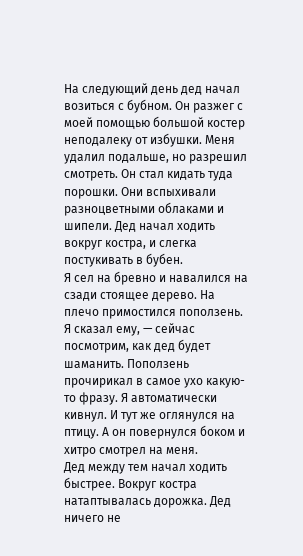На следующий день дед начал возиться с бубном. Он разжег с моей помощью большой костер неподалеку от избушки. Меня удалил подальше, но разрешил смотреть. Он стал кидать туда порошки. Они вспыхивали разноцветными облаками и шипели. Дед начал ходить вокруг костра, и слегка постукивать в бубен.
Я сел на бревно и навалился на сзади стоящее дерево. На плечо примостился поползень. Я сказал ему, — сейчас посмотрим, как дед будет шаманить. Поползень прочирикал в самое ухо какую-то фразу. Я автоматически кивнул. И тут же оглянулся на птицу. А он повернулся боком и хитро смотрел на меня.
Дед между тем начал ходить быстрее. Вокруг костра натаптывалась дорожка. Дед ничего не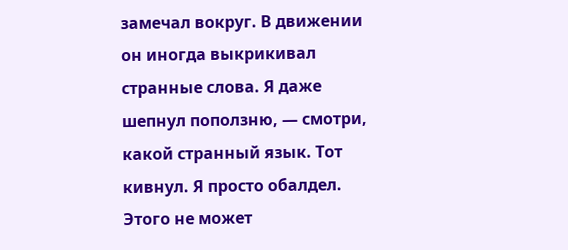замечал вокруг. В движении он иногда выкрикивал странные слова. Я даже шепнул поползню, — смотри, какой странный язык. Тот кивнул. Я просто обалдел. Этого не может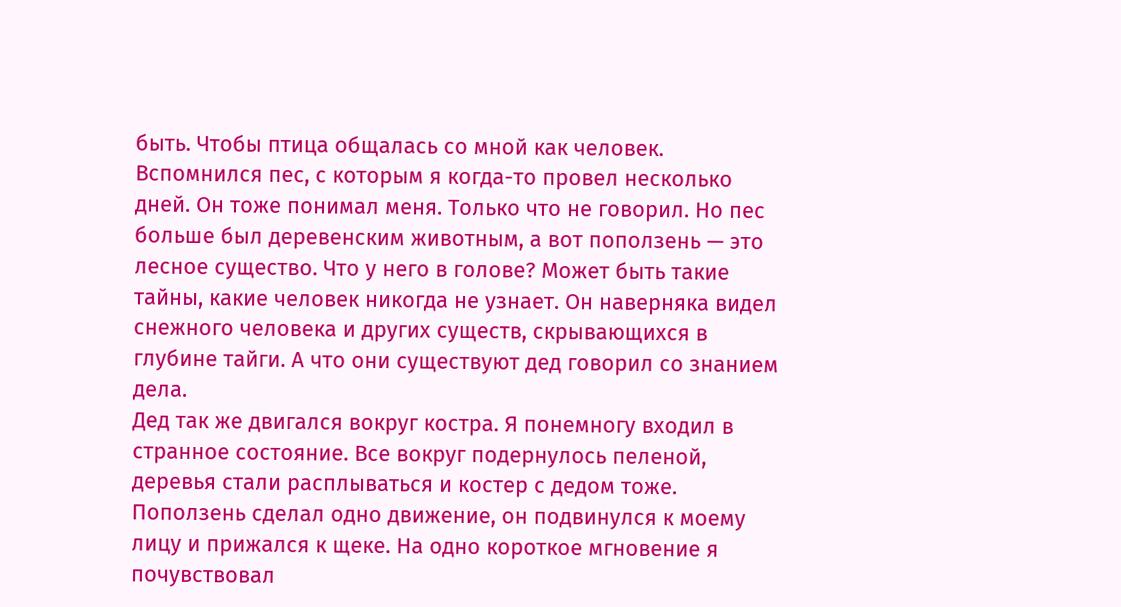быть. Чтобы птица общалась со мной как человек.
Вспомнился пес, с которым я когда-то провел несколько дней. Он тоже понимал меня. Только что не говорил. Но пес больше был деревенским животным, а вот поползень — это лесное существо. Что у него в голове? Может быть такие тайны, какие человек никогда не узнает. Он наверняка видел снежного человека и других существ, скрывающихся в глубине тайги. А что они существуют дед говорил со знанием дела.
Дед так же двигался вокруг костра. Я понемногу входил в странное состояние. Все вокруг подернулось пеленой, деревья стали расплываться и костер с дедом тоже. Поползень сделал одно движение, он подвинулся к моему лицу и прижался к щеке. На одно короткое мгновение я почувствовал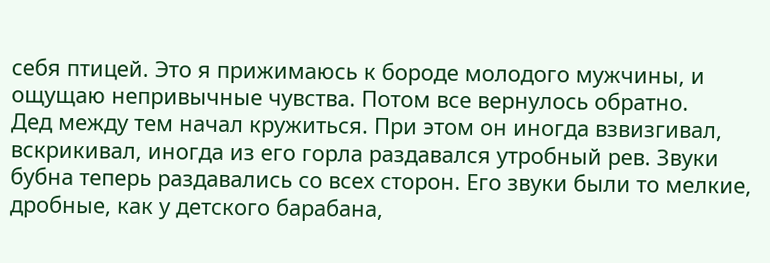себя птицей. Это я прижимаюсь к бороде молодого мужчины, и ощущаю непривычные чувства. Потом все вернулось обратно.
Дед между тем начал кружиться. При этом он иногда взвизгивал, вскрикивал, иногда из его горла раздавался утробный рев. Звуки бубна теперь раздавались со всех сторон. Его звуки были то мелкие, дробные, как у детского барабана,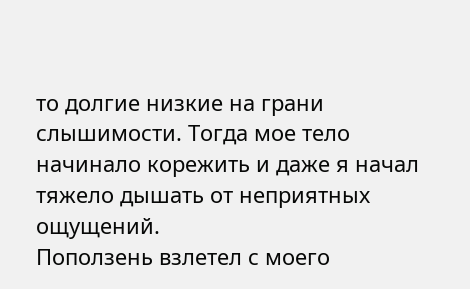то долгие низкие на грани слышимости. Тогда мое тело начинало корежить и даже я начал тяжело дышать от неприятных ощущений.
Поползень взлетел с моего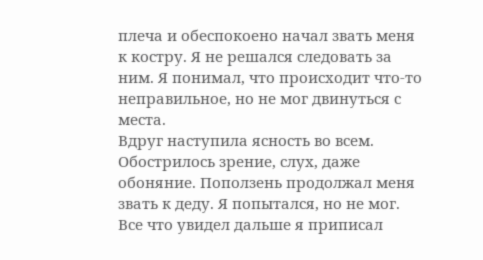плеча и обеспокоено начал звать меня к костру. Я не решался следовать за ним. Я понимал, что происходит что-то неправильное, но не мог двинуться с места.
Вдруг наступила ясность во всем. Обострилось зрение, слух, даже обоняние. Поползень продолжал меня звать к деду. Я попытался, но не мог.
Все что увидел дальше я приписал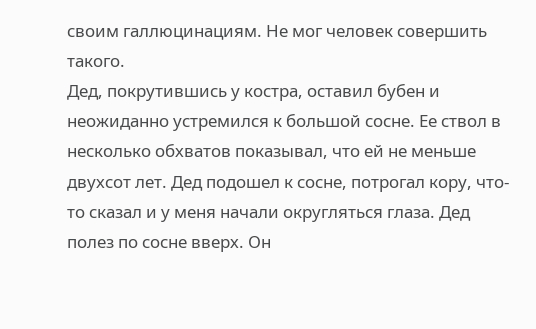своим галлюцинациям. Не мог человек совершить такого.
Дед, покрутившись у костра, оставил бубен и неожиданно устремился к большой сосне. Ее ствол в несколько обхватов показывал, что ей не меньше двухсот лет. Дед подошел к сосне, потрогал кору, что-то сказал и у меня начали округляться глаза. Дед полез по сосне вверх. Он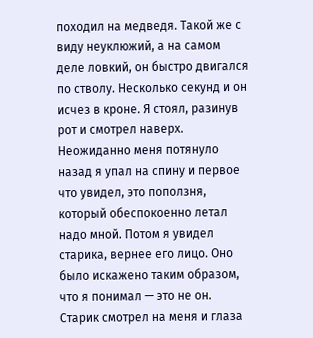походил на медведя. Такой же с виду неуклюжий, а на самом деле ловкий, он быстро двигался по стволу. Несколько секунд и он исчез в кроне. Я стоял, разинув рот и смотрел наверх. Неожиданно меня потянуло назад я упал на спину и первое что увидел, это поползня, который обеспокоенно летал надо мной. Потом я увидел старика, вернее его лицо. Оно было искажено таким образом, что я понимал — это не он.
Старик смотрел на меня и глаза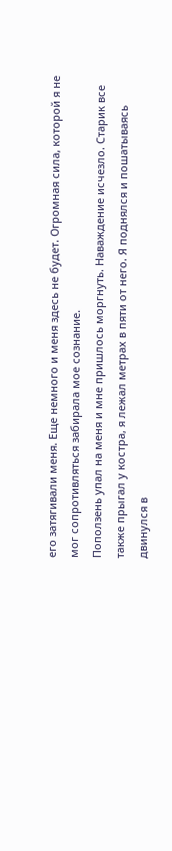его затягивали меня. Еще немного и меня здесь не будет. Огромная сила, которой я не мог сопротивляться забирала мое сознание.
Поползень упал на меня и мне пришлось моргнуть. Наваждение исчезло. Старик все также прыгал у костра, я лежал метрах в пяти от него. Я поднялся и пошатываясь двинулся в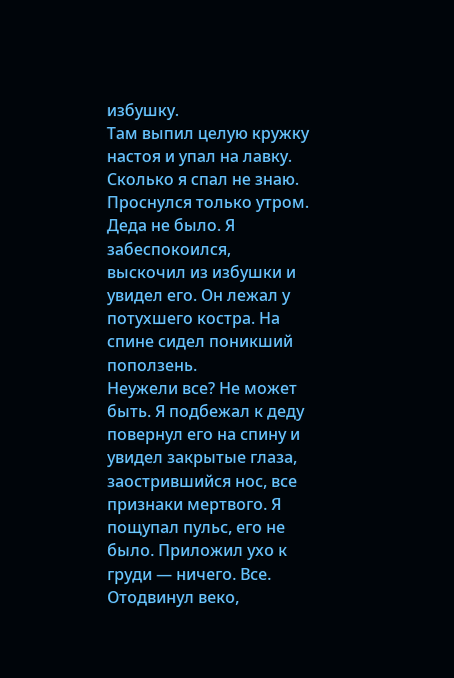избушку.
Там выпил целую кружку настоя и упал на лавку. Сколько я спал не знаю. Проснулся только утром. Деда не было. Я забеспокоился, выскочил из избушки и увидел его. Он лежал у потухшего костра. На спине сидел поникший поползень.
Неужели все? Не может быть. Я подбежал к деду повернул его на спину и увидел закрытые глаза, заострившийся нос, все признаки мертвого. Я пощупал пульс, его не было. Приложил ухо к груди — ничего. Все. Отодвинул веко,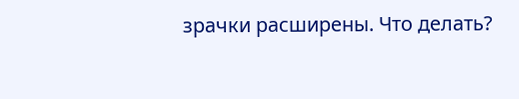зрачки расширены. Что делать?